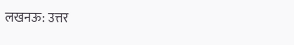लखनऊ: उत्तर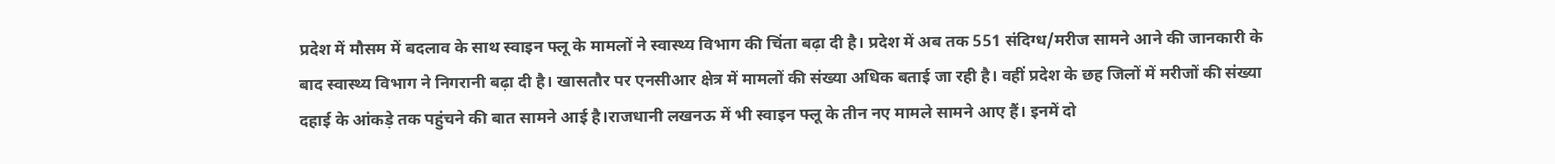प्रदेश में मौसम में बदलाव के साथ स्वाइन फ्लू के मामलों ने स्वास्थ्य विभाग की चिंता बढ़ा दी है। प्रदेश में अब तक 551 संदिग्ध/मरीज सामने आने की जानकारी के बाद स्वास्थ्य विभाग ने निगरानी बढ़ा दी है। खासतौर पर एनसीआर क्षेत्र में मामलों की संख्या अधिक बताई जा रही है। वहीं प्रदेश के छह जिलों में मरीजों की संख्या दहाई के आंकड़े तक पहुंचने की बात सामने आई है।राजधानी लखनऊ में भी स्वाइन फ्लू के तीन नए मामले सामने आए हैं। इनमें दो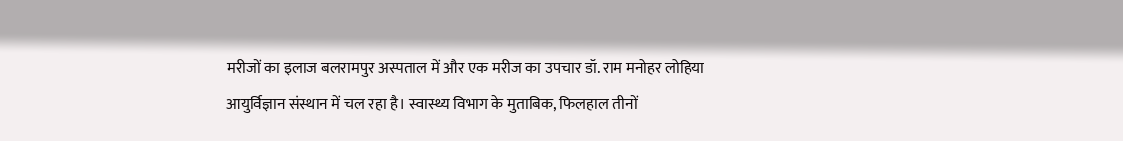मरीजों का इलाज बलरामपुर अस्पताल में और एक मरीज का उपचार डॉ. राम मनोहर लोहिया आयुर्विज्ञान संस्थान में चल रहा है। स्वास्थ्य विभाग के मुताबिक, फिलहाल तीनों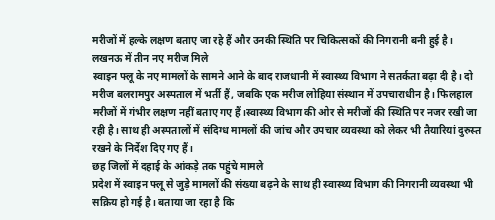मरीजों में हल्के लक्षण बताए जा रहे हैं और उनकी स्थिति पर चिकित्सकों की निगरानी बनी हुई है।
लखनऊ में तीन नए मरीज मिले
स्वाइन फ्लू के नए मामलों के सामने आने के बाद राजधानी में स्वास्थ्य विभाग ने सतर्कता बढ़ा दी है। दो मरीज बलरामपुर अस्पताल में भर्ती हैं, जबकि एक मरीज लोहिया संस्थान में उपचाराधीन है। फिलहाल मरीजों में गंभीर लक्षण नहीं बताए गए हैं।स्वास्थ्य विभाग की ओर से मरीजों की स्थिति पर नजर रखी जा रही है। साथ ही अस्पतालों में संदिग्ध मामलों की जांच और उपचार व्यवस्था को लेकर भी तैयारियां दुरुस्त रखने के निर्देश दिए गए हैं।
छह जिलों में दहाई के आंकड़े तक पहुंचे मामले
प्रदेश में स्वाइन फ्लू से जुड़े मामलों की संख्या बढ़ने के साथ ही स्वास्थ्य विभाग की निगरानी व्यवस्था भी सक्रिय हो गई है। बताया जा रहा है कि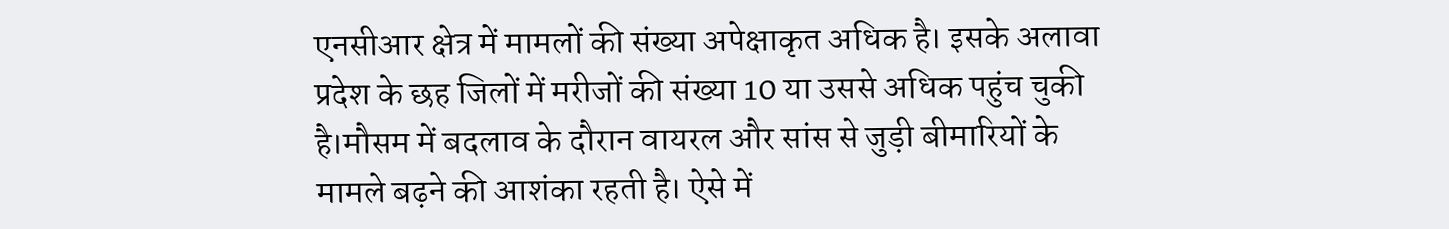एनसीआर क्षेत्र में मामलों की संख्या अपेक्षाकृत अधिक है। इसके अलावा प्रदेश के छह जिलों में मरीजों की संख्या 10 या उससे अधिक पहुंच चुकी है।मौसम में बदलाव के दौरान वायरल और सांस से जुड़ी बीमारियों के मामले बढ़ने की आशंका रहती है। ऐसे में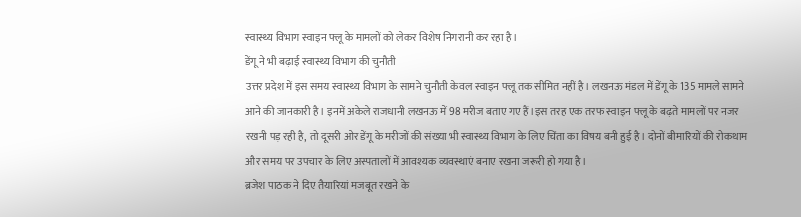स्वास्थ्य विभाग स्वाइन फ्लू के मामलों को लेकर विशेष निगरानी कर रहा है।
डेंगू ने भी बढ़ाई स्वास्थ्य विभाग की चुनौती
उत्तर प्रदेश में इस समय स्वास्थ्य विभाग के सामने चुनौती केवल स्वाइन फ्लू तक सीमित नहीं है। लखनऊ मंडल में डेंगू के 135 मामले सामने आने की जानकारी है। इनमें अकेले राजधानी लखनऊ में 98 मरीज बताए गए हैं।इस तरह एक तरफ स्वाइन फ्लू के बढ़ते मामलों पर नजर रखनी पड़ रही है, तो दूसरी ओर डेंगू के मरीजों की संख्या भी स्वास्थ्य विभाग के लिए चिंता का विषय बनी हुई है। दोनों बीमारियों की रोकथाम और समय पर उपचार के लिए अस्पतालों में आवश्यक व्यवस्थाएं बनाए रखना जरूरी हो गया है।
ब्रजेश पाठक ने दिए तैयारियां मजबूत रखने के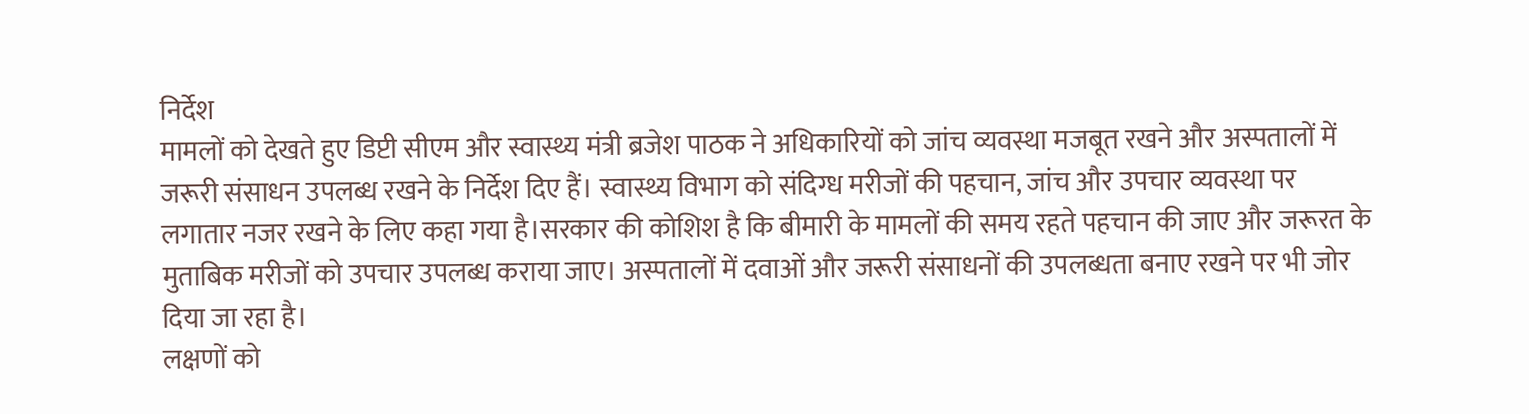निर्देश
मामलों को देखते हुए डिप्टी सीएम और स्वास्थ्य मंत्री ब्रजेश पाठक ने अधिकारियों को जांच व्यवस्था मजबूत रखने और अस्पतालों में जरूरी संसाधन उपलब्ध रखने के निर्देश दिए हैं। स्वास्थ्य विभाग को संदिग्ध मरीजों की पहचान, जांच और उपचार व्यवस्था पर लगातार नजर रखने के लिए कहा गया है।सरकार की कोशिश है कि बीमारी के मामलों की समय रहते पहचान की जाए और जरूरत के मुताबिक मरीजों को उपचार उपलब्ध कराया जाए। अस्पतालों में दवाओं और जरूरी संसाधनों की उपलब्धता बनाए रखने पर भी जोर दिया जा रहा है।
लक्षणों को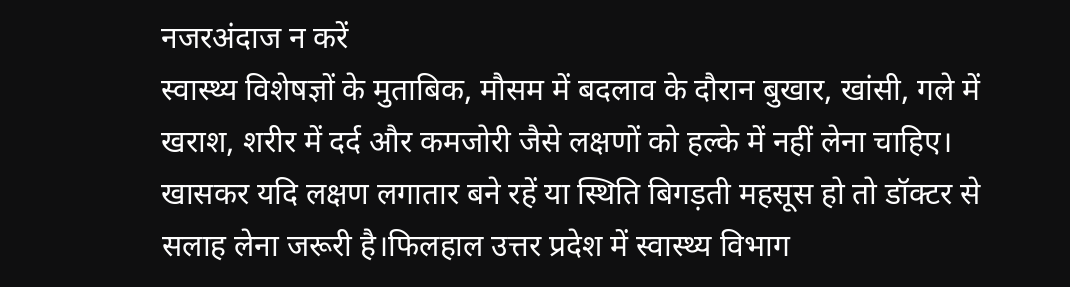नजरअंदाज न करें
स्वास्थ्य विशेषज्ञों के मुताबिक, मौसम में बदलाव के दौरान बुखार, खांसी, गले में खराश, शरीर में दर्द और कमजोरी जैसे लक्षणों को हल्के में नहीं लेना चाहिए। खासकर यदि लक्षण लगातार बने रहें या स्थिति बिगड़ती महसूस हो तो डॉक्टर से सलाह लेना जरूरी है।फिलहाल उत्तर प्रदेश में स्वास्थ्य विभाग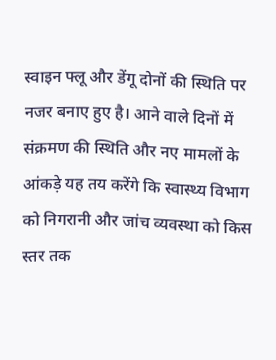स्वाइन फ्लू और डेंगू दोनों की स्थिति पर नजर बनाए हुए है। आने वाले दिनों में संक्रमण की स्थिति और नए मामलों के आंकड़े यह तय करेंगे कि स्वास्थ्य विभाग को निगरानी और जांच व्यवस्था को किस स्तर तक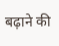बढ़ाने की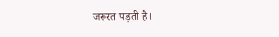जरूरत पड़ती है।